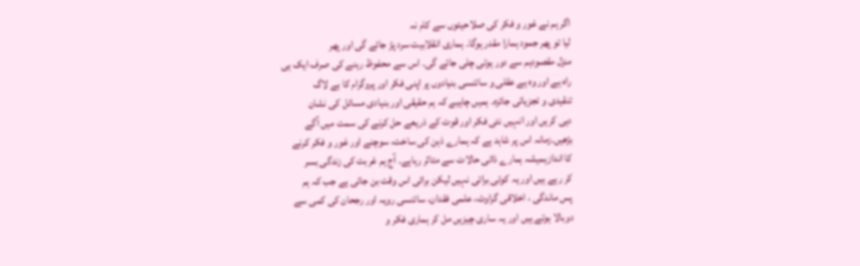اگر ہم نے غور و فکر کی صلاحیتوں سے کام نہ
لیا تو پھر جمود ہمارا مقدر ہوگا۔ ہماری انقلابیت سرد پڑ جائے گی اور پھر
منزل مقصودہم سے دور ہوتی چلی جائے گی۔ اس سے محفوظ رہنے کی صرف ایک ہی
راہ ہے اور وہ ہے عقلی و سائنسی بنیادوں پر اپنی فکر اور پروگرام کا بے لاگ
تنقیدی و تجزیاتی جائزہ۔ ہمیں چاہیے کہ ہم حقیقی اور بنیادی مسائل کی نشان
دہی کریں اور انہیں نئی فکر اور قوت کے ذریعے حل کرنے کی سمت میں آگے
بڑھیں۔زمانہ اس پر شاہد ہے کہ ہمارے ذہن کی ساخت، سوچنے اور غور و فکر کرنے
کا اندازہمیشہ ہمارے ذاتی حالات سے متاثر رہاہے۔ آج ہم غربت کی زندگی بسر
کر رہے ہیں اور یہ کوئی برائی نہیں لیکن برائی اس وقت بن جاتی ہے جب کہ ہم
پس ماندگی ، اخلاقی گراوٹ، علمی فقدان، سائنسی رویہ اور رجحان کی کمی سے
دوبالا ہوتے ہیں اور یہ ساری چیزیں مل کر ہماری فکر و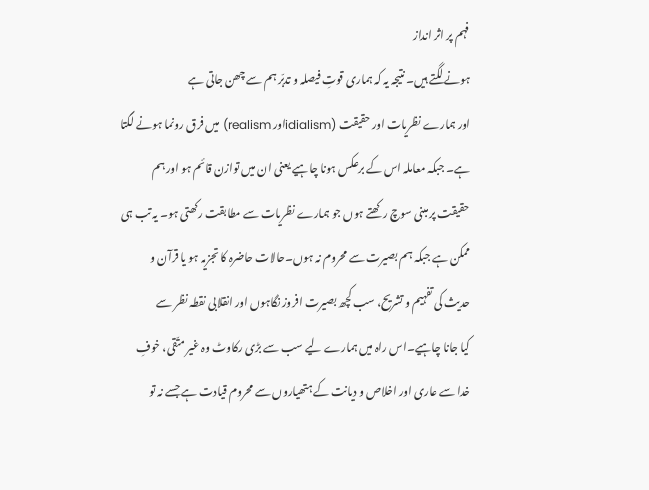فہم پر اثر انداز
ہونے لگتے ہیں۔ نتیجہ یہ کہ ہماری قوتِ فیصلہ و تدبّر ہم سے چھن جاتی ہے
اور ہمارے نظریات اور حقیقت (idialismاور realism) میں فرق رونما ہونے لگتا
ہے۔ جبکہ معاملہ اس کے برعکس ہونا چاہیے یعنی ان میں توازن قائم ہو اور ہم
حقیقت پر مبنی سوچ رکھتے ہوں جو ہمارے نظریات سے مطابقت رکھتی ہو۔ یہ تب ہی
ممکن ہے جبکہ ہم بصیرت سے محروم نہ ہوں۔حالات حاضرہ کا تجزیہ ہو یا قرآن و
حدیث کی تفہیم و تشریح، سب کچھ بصیرت افروز نگاہوں اور انقلابی نقطہ نظر سے
کیا جانا چاہیے۔اس راہ میں ہمارے لیے سب سے بڑی رکاوٹ وہ غیر متّقی، خوفِ
خدا سے عاری اور اخلاص و دیانت کے ہتھیاروں سے محروم قیادت ہے جسے نہ تو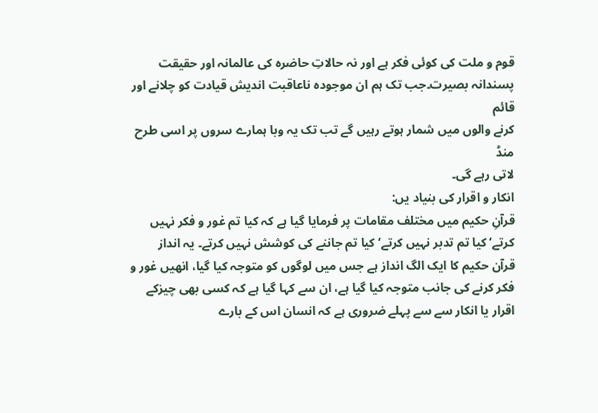قوم و ملت کی کوئی فکر ہے اور نہ حالاتِ حاضرہ کی عالمانہ اور حقیقت
پسندانہ بصیرت۔جب تک ہم ان موجودہ ناعاقبت اندیش قیادت کو چلانے اور قائم
کرنے والوں میں شمار ہوتے رہیں گے تب تک یہ وبا ہمارے سروں پر اسی طرح منڈ
لاتی رہے گی۔
انکار و اقرار کی بنیاد یں:
قرآنِ حکیم میں مختلف مقامات پر فرمایا گیا ہے کہ کیا تم غور و فکر نہیں
کرتے‘ کیا تم تدبر نہیں کرتے‘ کیا تم جاننے کی کوشش نہیں کرتے۔ یہ انداز
قرآن حکیم کا ایک الگ انداز ہے جس میں لوگوں کو متوجہ کیا گیا، انھیں غور و
فکر کرنے کی جانب متوجہ کیا گیا ہے، ان سے کہا گیا ہے کہ کسی بھی چیزکے
اقرار یا انکار سے سے پہلے ضروری ہے کہ انسان اس کے بارے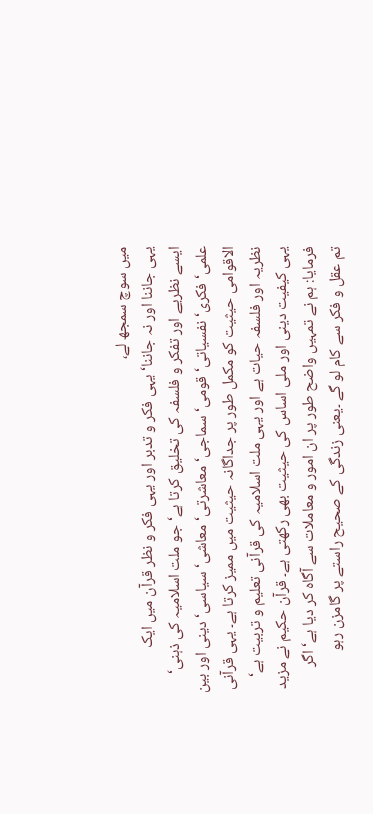میں سوچ سمجھ لے،
یہی جاننا اور نہ جاننا‘ یہی فکر و تدبر اور یہی فکر و نظر قرآن میں ایک
ایسے نظریے اور تفکر و فلسفہ کی تخلیق کرتا ہے‘ جو ملت اسلامیہ کی ذہنی‘
علمی‘ فکری‘ نفسیاتی‘ قومی‘ سماجی‘ معاشرتی‘ معاشی‘ سیاسی‘ دینی اور بین
الاقوامی حیثیت کو مکمل طور پر جداگانہ حیثیت میں ممیز کرتا ہے۔ یہی قرآنی
نظریہ اور فلسفہ حیات ہے اور یہی ملت اسلامیہ کی قرآنی تعلیم و تربیت ہے‘
یہی کیفیت دینی اور ملی اساس کی حیثیت بھی رکھتی ہے۔ قرآن حکیم نے مزید
فرمایا: ہم نے تمہیں واضح طور پر ان امور و معاملات سے آگاہ کر دیا ہے‘ اگر
تم عقل و فکر سے کام لو گے ۔یعنی زندگی کے صحیح راستے پر گامزن رہو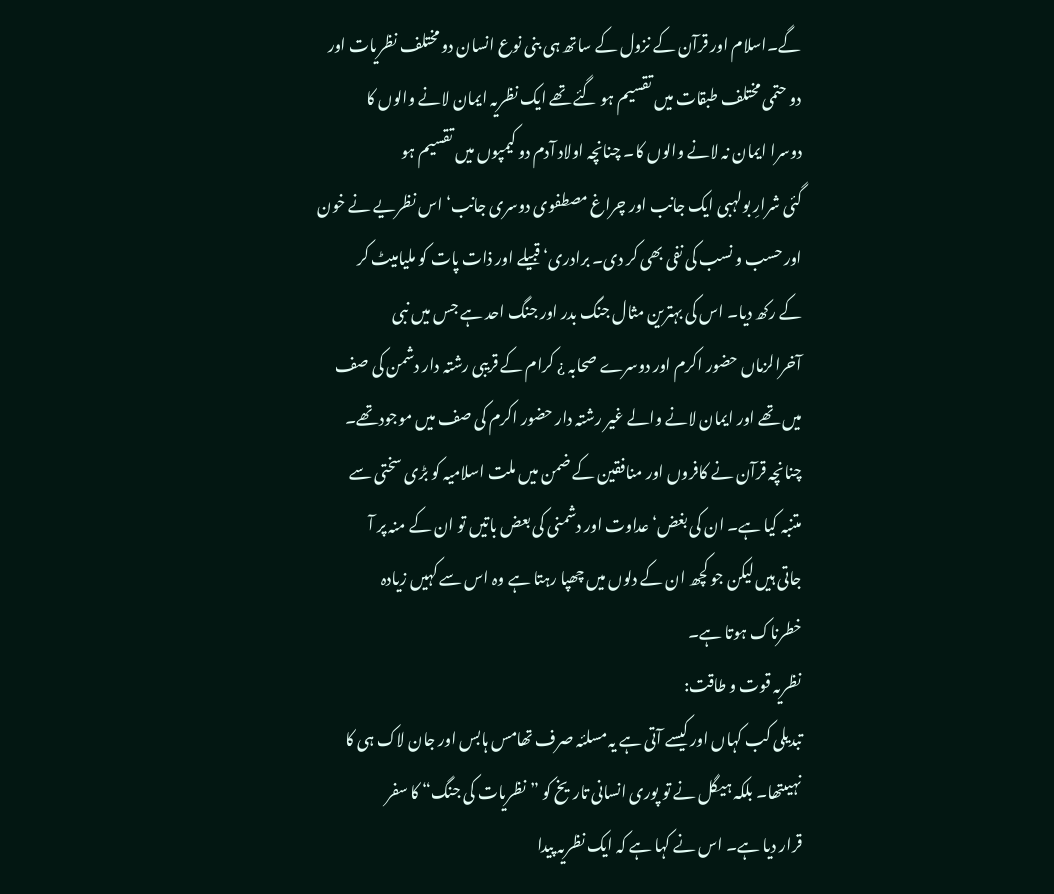گے۔اسلام اور قرآن کے نزول کے ساتھ ہی بنی نوع انسان دو مختلف نظریات اور
دو حتمی مختلف طبقات میں تقسیم ہو گئے تھے ایک نظریہ ایمان لانے والوں کا
دوسرا ایمان نہ لانے والوں کا۔ چنانچہ اولاد آدم دو کیمپوں میں تقسیم ہو
گئی شرارِ بولہبی ایک جانب اور چراغ مصطفوی دوسری جانب‘ اس نظریے نے خون
اور حسب و نسب کی نفی بھی کر دی۔ برادری‘ قبیلے اور ذات پات کو ملیامیٹ کر
کے رکھ دیا۔ اس کی بہترین مثال جنگ بدر اور جنگ احد ہے جس میں نبی
آخرالزماں حضور اکرم اور دوسرے صحابہ ¿ کرام کے قریبی رشتہ دار دشمن کی صف
میں تھے اور ایمان لانے والے غیر رشتہ دار حضور اکرم کی صف میں موجودتھے۔
چنانچہ قرآن نے کافروں اور منافقین کے ضمن میں ملت اسلامیہ کو بڑی سختی سے
متنبہ کیا ہے۔ ان کی بغض‘ عداوت اور دشمنی کی بعض باتیں تو ان کے منہ پر آ
جاتی ہیں لیکن جو کچھ ان کے دلوں میں چھپا رہتا ہے وہ اس سے کہیں زیادہ
خطرناک ہوتا ہے۔
نظریہ قوت و طاقت:
تبدیلی کب کہاں اور کیسے آتی ہے یہ مسلئہ صرف تھامس ہابس اور جان لاک ہی کا
نہیںتھا۔ بلکہ ہیگل نے تو پوری انسانی تاریخ کو ”نظریات کی جنگ“ کا سفر
قرار دیا ہے۔ اس نے کہا ہے کہ ایک نظریہ پیدا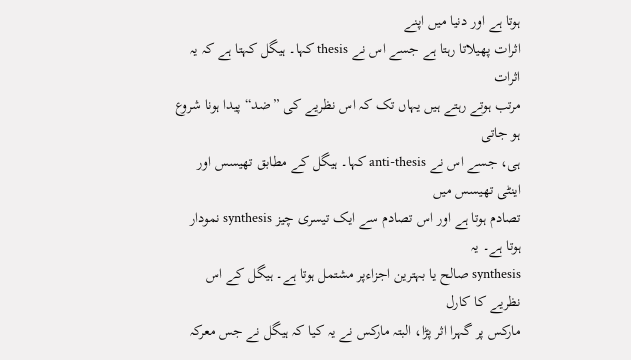ہوتا ہے اور دنیا میں اپنے
اثرات پھیلاتا رہتا ہے جسے اس نے thesis کہا۔ ہیگل کہتا ہے کہ یہ اثرات
مرتب ہوتے رہتے ہیں یہاں تک کہ اس نظریے کی ”ضد“ پیدا ہونا شروع ہو جاتی
ہی، جسے اس نے anti-thesis کہا۔ ہیگل کے مطابق تھیسس اور اینٹی تھیسس میں
تصادم ہوتا ہے اور اس تصادم سے ایک تیسری چیز synthesis نمودار ہوتا ہے۔ یہ
synthesis صالح یا بہترین اجزاءپر مشتمل ہوتا ہے۔ ہیگل کے اس نظریے کا کارل
مارکس پر گہرا اثر پڑا، البتہ مارکس نے یہ کیا کہ ہیگل نے جس معرکہ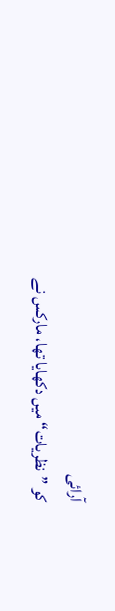آرائی
کو ”نظریات“ میں دکھایا تھا، مارکس نے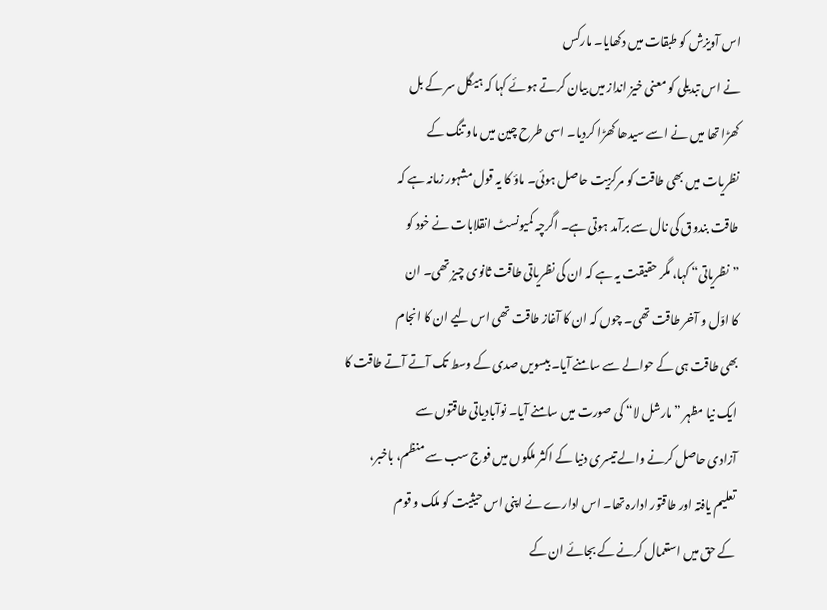اس آویزش کو طبقات میں دکھایا۔ مارکس
نے اس تبدیلی کو معنی خیز انداز میں بیان کرتے ہوئے کہا کہ ہیگل سر کے بل
کھڑا تھا میں نے اسے سیدھا کھڑا کردیا۔ اسی طرح چین میں ماو تنگ کے
نظریات میں بھی طاقت کو مرکزیت حاصل ہوئی۔ ماؤ کا یہ قول مشہور زمانہ ہے کہ
طاقت بندوق کی نال سے برآمد ہوتی ہے۔ اگرچہ کمیونسٹ انقلابات نے خود کو
”نظریاتی“ کہا، مگر حقیقت یہ ہے کہ ان کی نظریاتی طاقت ثانوی چیز تھی۔ ان
کا اوّل و آخر طاقت تھی۔ چوں کہ ان کا آغاز طاقت تھی اس لیے ان کا انجام
بھی طاقت ہی کے حوالے سے سامنے آیا۔ بیسویں صدی کے وسط تک آتے آتے طاقت کا
ایک نیا مظہر ”مارشل لا“ کی صورت میں سامنے آیا۔ نوآبادیاتی طاقتوں سے
آزادی حاصل کرنے والے تیسری دنیا کے اکثر ملکوں میں فوج سب سے منظم، باخبر،
تعلیم یافتہ اور طاقتور ادارہ تھا۔ اس ادارے نے اپنی اس حیثیت کو ملک و قوم
کے حق میں استعمال کرنے کے بجائے ان کے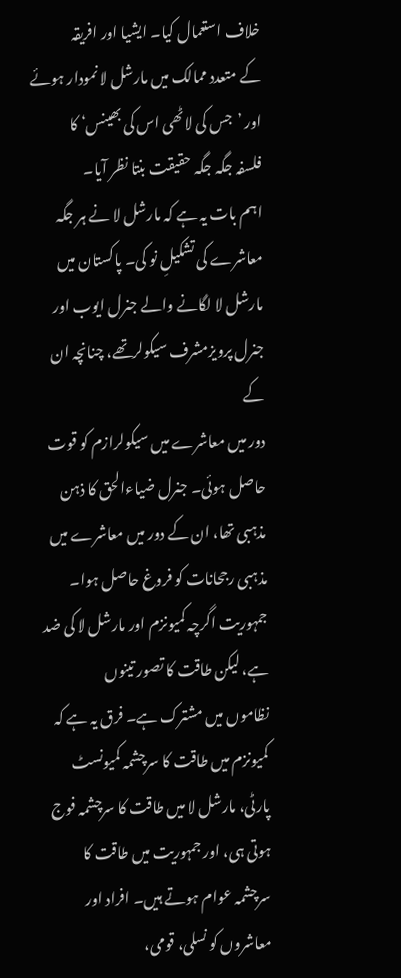خلاف استعمال کیا۔ ایشیا اور افریقہ
کے متعدد ممالک میں مارشل لا نمودار ہوئے اور ’جس کی لاٹھی اس کی بھینس‘ کا
فلسفہ جگہ جگہ حقیقت بنتا نظر آیا۔
اہم بات یہ ہے کہ مارشل لا نے ہر جگہ معاشرے کی تشکیلِ نو کی۔ پاکستان میں
مارشل لا لگانے والے جنرل ایوب اور جنرل پرویزمشرف سیکولرتھے، چنانچہ ان کے
دور میں معاشرے میں سیکولرازم کو قوت حاصل ہوئی۔ جنرل ضیاءالحق کا ذہن
مذہبی تھا، ان کے دور میں معاشرے میں مذہبی رجحانات کو فروغ حاصل ہوا۔
جمہوریت اگرچہ کمیونزم اور مارشل لا کی ضد ہے، لیکن طاقت کا تصور تینوں
نظاموں میں مشترک ہے۔ فرق یہ ہے کہ کمیونزم میں طاقت کا سرچشمہ کمیونسٹ
پارٹی، مارشل لا میں طاقت کا سرچشمہ فوج ہوتی ہی، اور جمہوریت میں طاقت کا
سرچشمہ عوام ہوتے ہیں۔ افراد اور معاشروں کو نسلی، قومی،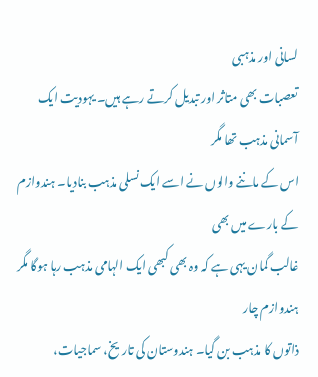لسانی اور مذہبی
تعصبات بھی متاثر اور تبدیل کرتے رہے ہیں۔ یہودیت ایک آسمانی مذہب تھا مگر
اس کے ماننے والوں نے اسے ایک نسلی مذہب بنادیا۔ ہندوازم کے بارے میں بھی
غالب گمان یہی ہے کہ وہ بھی کبھی ایک الہامی مذہب رہا ہوگا مگر ہندوازم چار
ذاتوں کا مذہب بن گیا۔ ہندوستان کی تاریخ، سماجیات،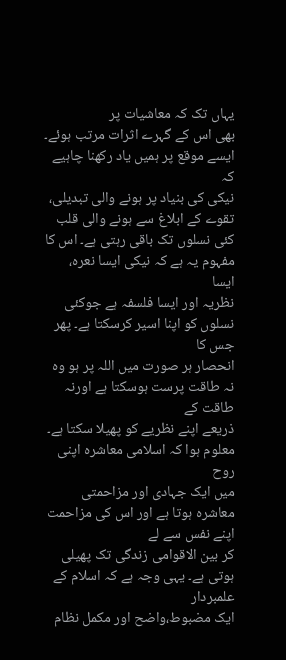یہاں تک کہ معاشیات پر
بھی اس کے گہرے اثرات مرتب ہوئے۔ ایسے موقع پر ہمیں یاد رکھنا چاہیے کہ
نیکی کی بنیاد پر ہونے والی تبدیلی، تقوے کے ابلاغ سے ہونے والی قلب
کئی نسلوں تک باقی رہتی ہے۔ اس کا مفہوم یہ ہے کہ نیکی ایسا نعرہ، ایسا
نظریہ اور ایسا فلسفہ ہے جوکئی نسلوں کو اپنا اسیر کرسکتا ہے۔ پھر جس کا
انحصار ہر صورت میں اللہ پر ہو وہ نہ طاقت پرست ہوسکتا ہے اورنہ طاقت کے
ذریعے اپنے نظریے کو پھیلا سکتا ہے۔ معلوم ہوا کہ اسلامی معاشرہ اپنی روح
میں ایک جہادی اور مزاحمتی معاشرہ ہوتا ہے اور اس کی مزاحمت اپنے نفس سے لے
کر بین الاقوامی زندگی تک پھیلی ہوتی ہے۔ یہی وجہ ہے کہ اسلام کے علمبردار
ایک مضبوط،واضح اور مکمل نظام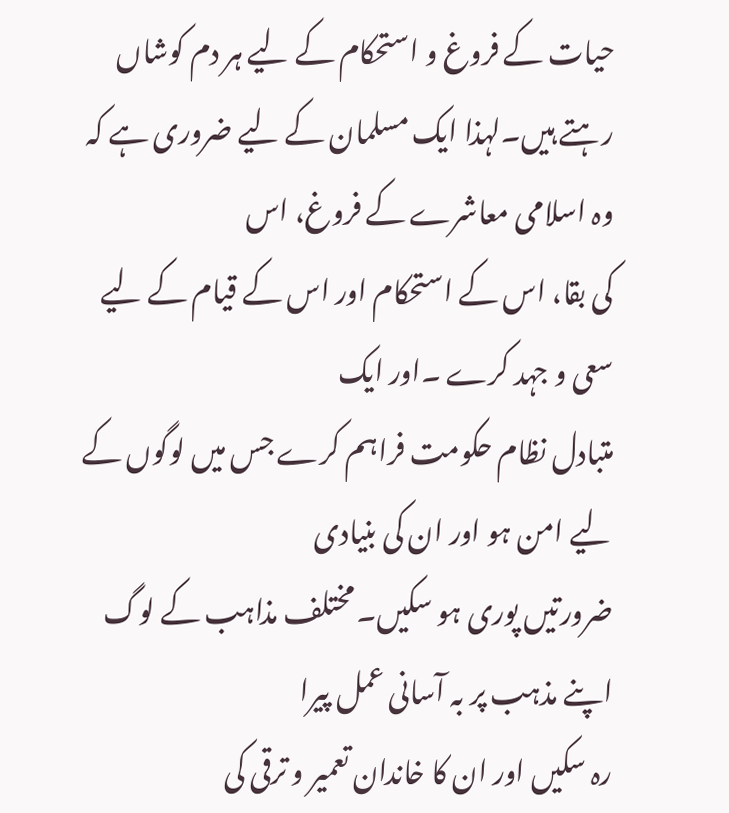حیات کے فروغ و استحکام کے لیے ہر دم کوشاں
رہتے ہیں۔لہذا ایک مسلمان کے لیے ضروری ہے کہ وہ اسلامی معاشرے کے فروغ، اس
کی بقا، اس کے استحکام اور اس کے قیام کے لیے سعی و جہد کرے ۔اور ایک
متبادل نظام حکومت فراہم کرے جس میں لوگوں کے لیے امن ہو اور ان کی بنیادی
ضرورتیں پوری ہو سکیں۔ مختلف مذاہب کے لوگ اپنے مذہب پر بہ آسانی عمل پیرا
رہ سکیں اور ان کا خاندان تعمیر و ترقی کی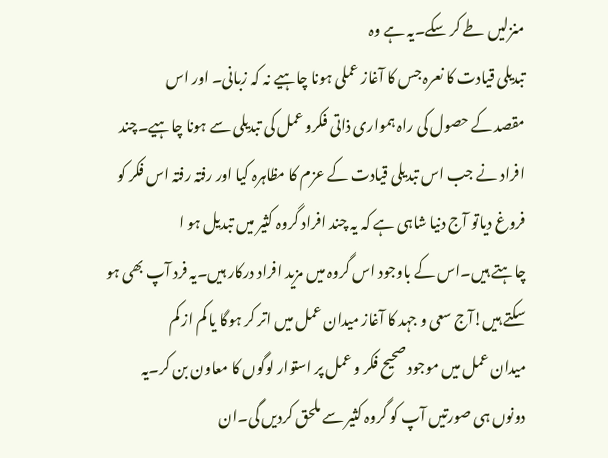منزلیں طے کر سکے۔یہ ہے وہ
تبدیلی قیادت کا نعرہ جس کا آغاز عملی ہونا چاہیے نہ کہ زبانی۔ اور اس
مقصد کے حصول کی راہ ہمواری ذاتی فکرو عمل کی تبدیلی سے ہونا چاہیے۔چند
افراد نے جب اس تبدیلی قیادت کے عزم کا مظاہرہ کیا اور رفتہ رفتہ اس فکر کو
فروغ دیاتو آج دنیا شاہی ہے کہ یہ چند افراد گروہ کثیر میں تبدیل ہو ا
چاہتے ہیں۔اس کے باوجود اس گروہ میں مزید افراد درکار ہیں۔یہ فرد آپ بھی ہو
سکتے ہیں!آج سعی و جہد کا آغاز میدان عمل میں اتر کر ہوگا یا کم از کم
میدان عمل میں موجود صحیح فکر و عمل پر استوار لوگوں کا معاون بن کر۔یہ
دونوں ہی صورتیں آپ کو گروہ کثیر سے ملحق کردیں گی۔ان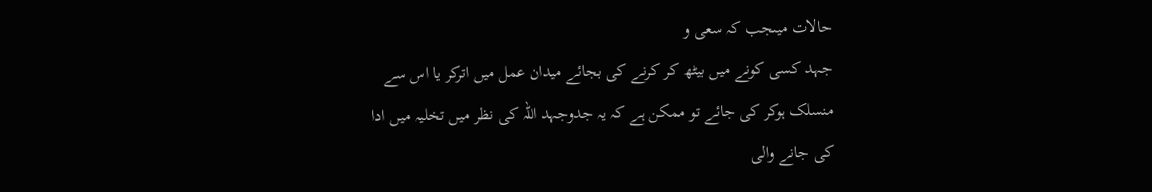حالات میںجب کہ سعی و
جہد کسی کونے میں بیٹھ کر کرنے کی بجائے میدان عمل میں اترکر یا اس سے
منسلک ہوکر کی جائے تو ممکن ہے کہ یہ جدوجہد اللہ کی نظر میں تخلیہ میں ادا
کی جانے والی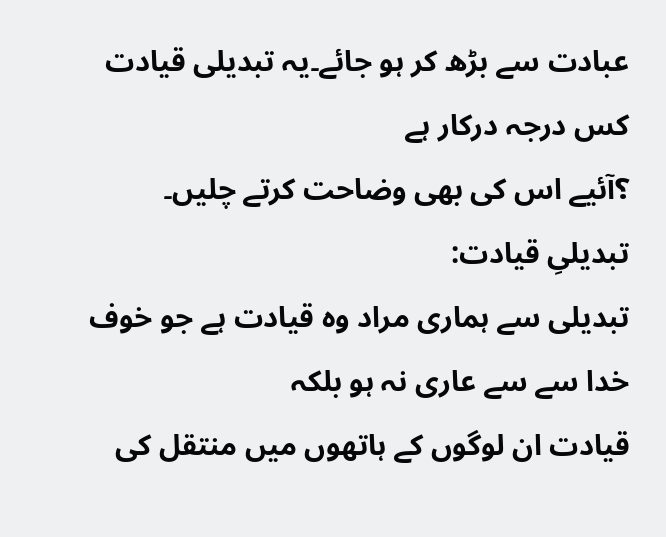عبادت سے بڑھ کر ہو جائے۔یہ تبدیلی قیادت کس درجہ درکار ہے
؟آئیے اس کی بھی وضاحت کرتے چلیں۔
تبدیلیِ قیادت:
تبدیلی سے ہماری مراد وہ قیادت ہے جو خوف خدا سے سے عاری نہ ہو بلکہ
قیادت ان لوگوں کے ہاتھوں میں منتقل کی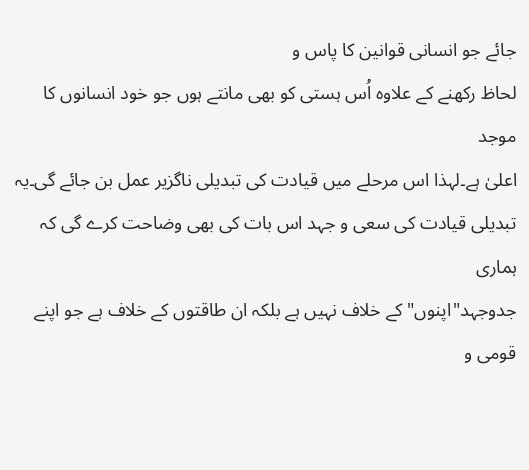جائے جو انسانی قوانین کا پاس و
لحاظ رکھنے کے علاوہ اُس ہستی کو بھی مانتے ہوں جو خود انسانوں کا موجد
اعلیٰ ہے۔لہذا اس مرحلے میں قیادت کی تبدیلی ناگزیر عمل بن جائے گی۔یہ
تبدیلی قیادت کی سعی و جہد اس بات کی بھی وضاحت کرے گی کہ ہماری
جدوجہد"اپنوں" کے خلاف نہیں ہے بلکہ ان طاقتوں کے خلاف ہے جو اپنے قومی و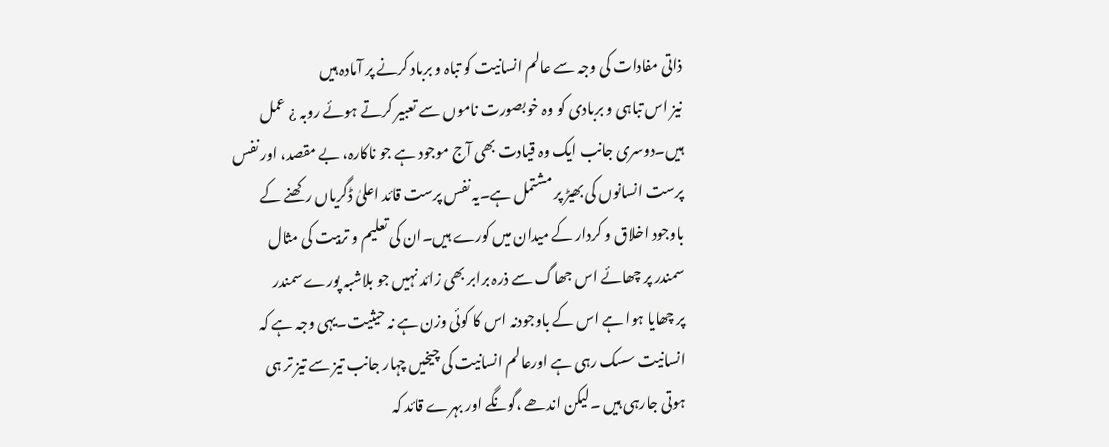ذاتی مفادات کی وجہ سے عالم انسانیت کو تباہ و برباد کرنے پر آمادہ ہیں
نیز اس تباہی و بربادی کو وہ خوبصورت ناموں سے تعبیر کرتے ہوئے روبہ ¿ عمل
ہیں۔دوسری جانب ایک وہ قیادت بھی آج موجود ہے جو ناکارہ، بے مقصد، اور نفس
پرست انسانوں کی بھیڑ پر مشتمل ہے۔یہ نفس پرست قائد اعلیٰ ڈگریاں رکھنے کے
باوجود اخلاق و کردار کے میدان میں کورے ہیں۔ان کی تعلیم و تربیت کی مثال
سمندر پر چھائے اس جھاگ سے ذرہ برابر بھی زائد نہیں جو بلاشبہ پورے سمندر
پر چھایا ہوا ہے اس کے باوجودنہ اس کا کوئی وزن ہے نہ حیثیت۔یہی وجہ ہے کہ
انسانیت سسک رہی ہے اورعالم انسانیت کی چیخیں چہار جانب تیز سے تیز تر ہی
ہوتی جارہی ہیں ۔لیکن اندھے ،گونگے اور بہرے قائد کہ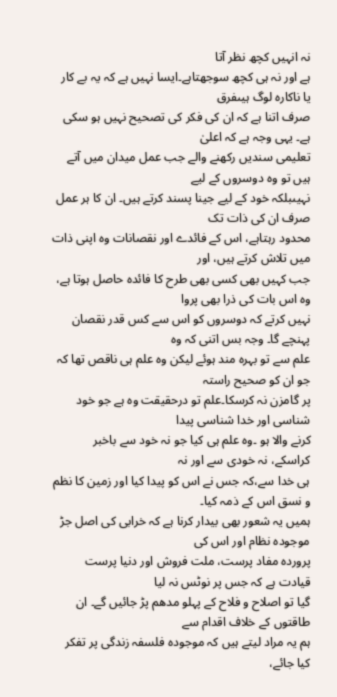نہ انہیں کچھ نظر آتا
ہے اور نہ ہی کچھ سوجھتاہے۔ایسا نہیں ہے کہ یہ بے کار یا ناکارہ لوگ ہیںفرق
صرف اتنا ہے کہ ان کی فکر کی تصحیح نہیں ہو سکی ہے۔ یہی وجہ ہے کہ اعلیٰ
تعلیمی سندیں رکھنے والے جب عمل میدان میں آتے ہیں تو وہ دوسروں کے لیے
نہیںبلکہ خود کے لیے جینا پسند کرتے ہیں۔ ان کا ہر عمل صرف ان کی ذات تک
محدود رہتاہے، اس کے فائدے اور نقصانات وہ اپنی ذات میں تلاش کرتے ہیں، اور
جب کہیں بھی کسی بھی طرح کا فائدہ حاصل ہوتا ہے، وہ اس بات کی ذرا بھی پروا
نہیں کرتے کہ دوسروں کو اس سے کس قدر نقصان پہنچے گا۔ وجہ بس اتنی کہ وہ
علم سے تو بہرہ مند ہوئے لیکن وہ علم ہی ناقص تھا کہ جو ان کو صحیح راستہ
پر گامزن نہ کرسکا۔علم تو درحقیقت وہ ہے جو خود شناسی اور خدا شناسی پیدا
کرنے والا ہو ۔وہ علم ہی کیا جو نہ خود سے باخبر کراسکے، نہ خودی سے اور نہ
ہی خدا سے،کہ جس نے اس کو پیدا کیا اور زمین کا نظم و نسق اس کے ذمہ کیا۔
ہمیں یہ شعور بھی بیدار کرنا ہے کہ خرابی کی اصل جڑ موجودہ نظام اور اس کی
پروردہ مفاد پرست، ملت فروش اور دنیا پرست قیادت ہے کہ جس پر نوٹس نہ لیا
گیا تو اصلاح و فلاح کے پہلو مدھم پڑ جائیں گے۔ ان طاقتوں کے خلاف اقدام سے
ہم یہ مراد لیتے ہیں کہ موجودہ فلسفہ زندگی پر تفکر کیا جائے،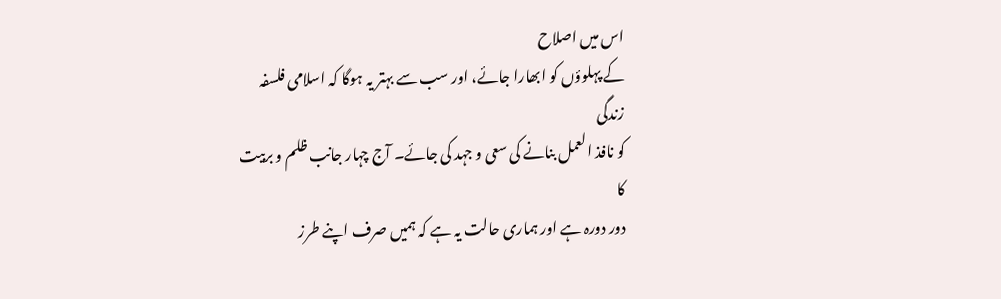اس میں اصلاح
کے پہلوؤں کو ابھارا جائے، اور سب سے بہتر یہ ہوگا کہ اسلامی فلسفہ زندگی
کو نافذ العمل بنانے کی سعی و جہد کی جائے۔ آج چہار جانب ظلم و بربیت کا
دور دورہ ہے اور ہماری حالت یہ ہے کہ ہمیں صرف اپنے طرز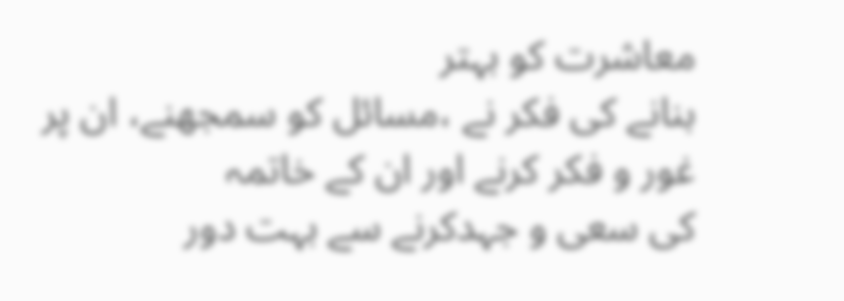معاشرت کو بہتر
بنانے کی فکر نے ،مسائل کو سمجھنے، ان پر غور و فکر کرنے اور ان کے خاتمہ
کی سعی و جہدکرنے سے بہت دور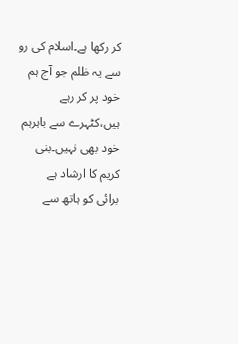کر رکھا ہے۔اسلام کی رو سے یہ ظلم جو آج ہم
خود پر کر رہے ہیں،کٹہرے سے باہرہم خود بھی نہیں۔بنی کریم کا ارشاد ہے
برائی کو ہاتھ سے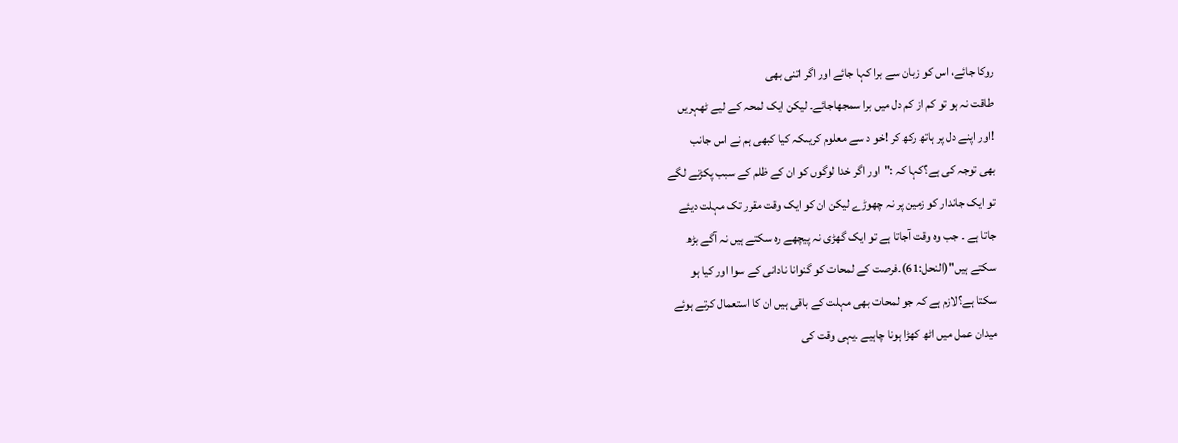روکا جائے، اس کو زبان سے برا کہا جائے اور اگر اتنی بھی
طاقت نہ ہو تو کم از کم دل میں برا سمجھاجائے۔ لیکن ایک لمحہ کے لیے ٹھہریں
!اور اپنے دل پر ہاتھ رکھ کر !خو د سے معلوم کریںکہ کیا کبھی ہم نے اس جانب
بھی توجہ کی ہے؟کہا کہ :"اور اگر خدا لوگوں کو ان کے ظلم کے سبب پکڑنے لگے
تو ایک جاندار کو زمین پر نہ چھوڑے لیکن ان کو ایک وقت مقرر تک مہلت دیئے
جاتا ہے ۔ جب وہ وقت آجاتا ہے تو ایک گھڑی نہ پیچھے رہ سکتے ہیں نہ آگے بڑھ
سکتے ہیں"(النحل:61)۔فرصت کے لمحات کو گنوانا نادانی کے سوا اور کیا ہو
سکتا ہے؟لازم ہے کہ جو لمحات بھی مہلت کے باقی ہیں ان کا استعمال کرتے ہوئے
میدان عمل میں اٹھ کھڑا ہونا چاہیے ۔یہی وقت کی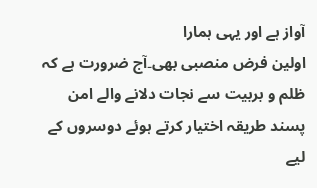آواز ہے اور یہی ہمارا
اولین فرض منصبی بھی۔آج ضرورت ہے کہ ظلم و بربیت سے نجات دلانے والے امن
پسند طریقہ اختیار کرتے ہوئے دوسروں کے لیے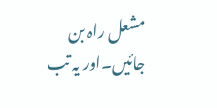مشعل راہ بن جائیں۔اور یہ تب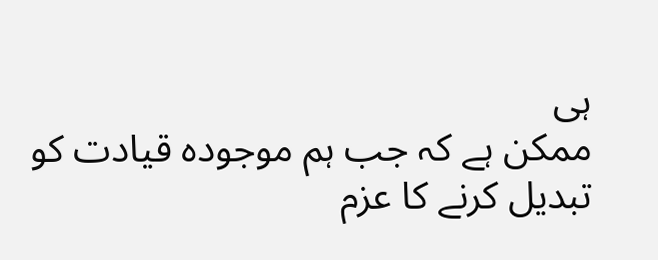ہی
ممکن ہے کہ جب ہم موجودہ قیادت کو تبدیل کرنے کا عزم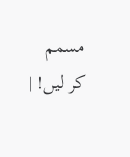مسمم کر لیں! |